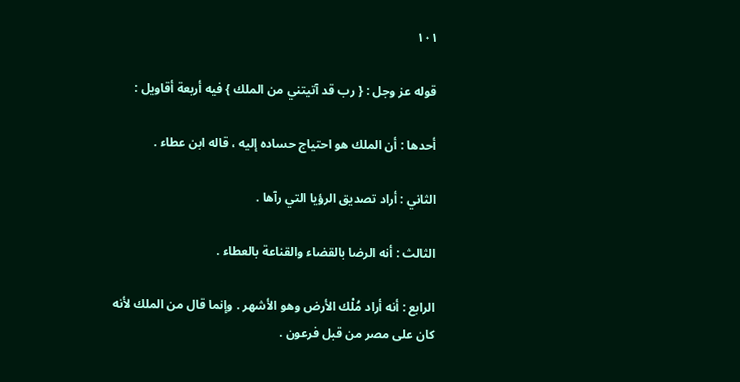١٠١

قوله عز وجل : { رب قد آتيتني من الملك } فيه أربعة أقاويل :

أحدها : أن الملك هو احتياج حساده إليه ، قاله ابن عطاء .

الثاني : أراد تصديق الرؤيا التي رآها .

الثالث : أنه الرضا بالقضاء والقناعة بالعطاء .

الرابع : أنه أراد مُلْك الأرض وهو الأشهر . وإنما قال من الملك لأنه كان على مصر من قبل فرعون .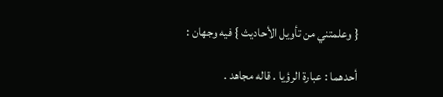{ وعلمتني من تأويل الأحاديث } فيه وجهان :

أحدهما : عبارة الرؤيا . قاله مجاهد .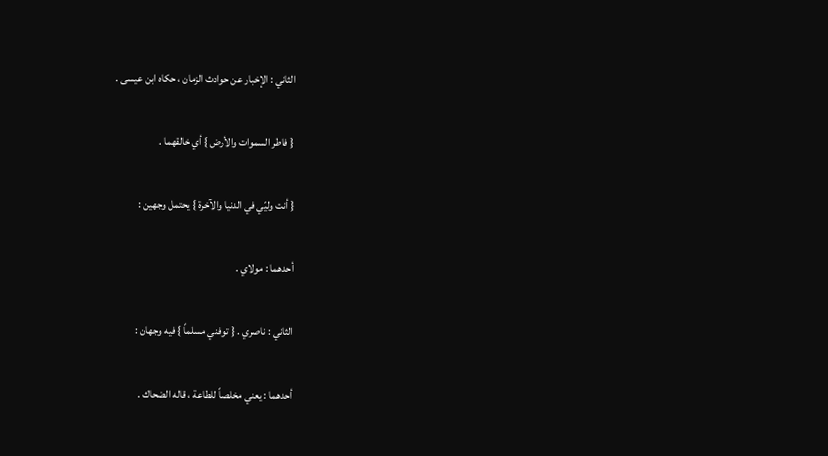الثاني : الإخبار عن حوادث الزمان ، حكاه ابن عيسى .

{ فاطر السموات والأرض } أي خالقهما .

{ أنت وليّي في الدنيا والآخرة } يحتمل وجهين :

أحدهما : مولاي .

الثاني : ناصري . { توفني مسلماً } فيه وجهان :

أحدهما : يعني مخلصاً للطاعة ، قاله الضحاك .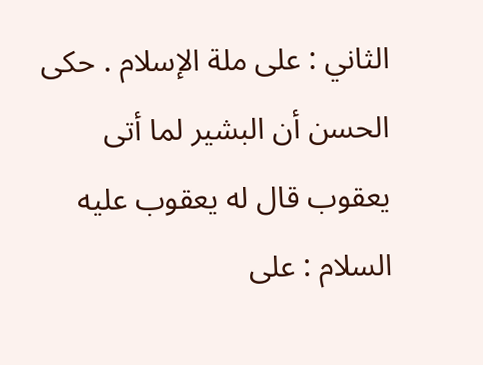الثاني : على ملة الإسلام . حكى الحسن أن البشير لما أتى يعقوب قال له يعقوب عليه السلام : على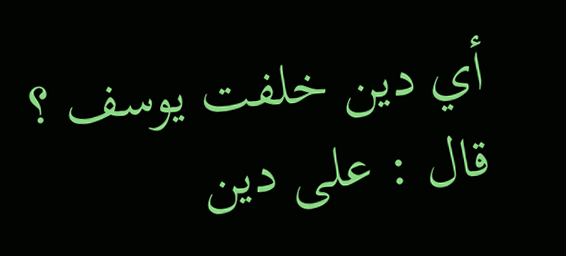أي دين خلفت يوسف ؟ قال : على دين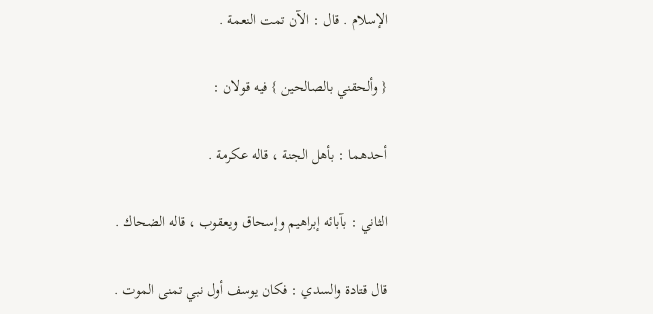الإسلام . قال : الآن تمت النعمة .

{ وألحقني بالصالحين } فيه قولان :

أحدهما : بأهل الجنة ، قاله عكرمة .

الثاني : بآبائه إبراهيم وإسحاق ويعقوب ، قاله الضحاك .

قال قتادة والسدي : فكان يوسف أول نبي تمنى الموت .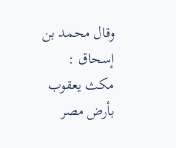وقال محمد بن إسحاق : مكث يعقوب بأرض مصر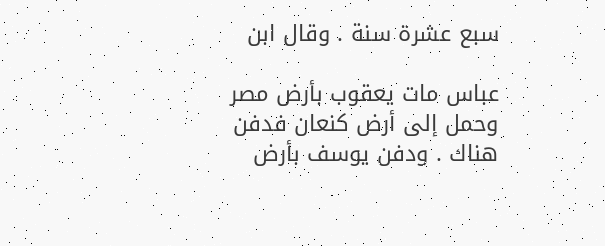سبع عشرة سنة . وقال ابن

عباس مات يعقوب بأرض مصر وحمل إلى أرض كنعان فدفن هناك . ودفن يوسف بأرض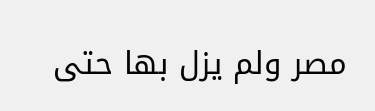مصر ولم يزل بها حتى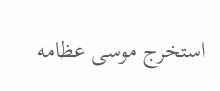استخرج موسى عظامه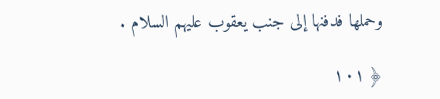وحملها فدفنها إلى جنب يعقوب عليهم السلام .

﴿ ١٠١